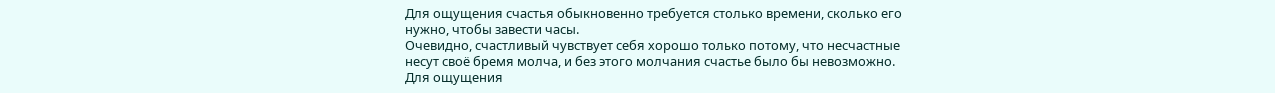Для ощущения счастья обыкновенно требуется столько времени, сколько его нужно, чтобы завести часы.
Очевидно, счастливый чувствует себя хорошо только потому, что несчастные несут своё бремя молча, и без этого молчания счастье было бы невозможно.
Для ощущения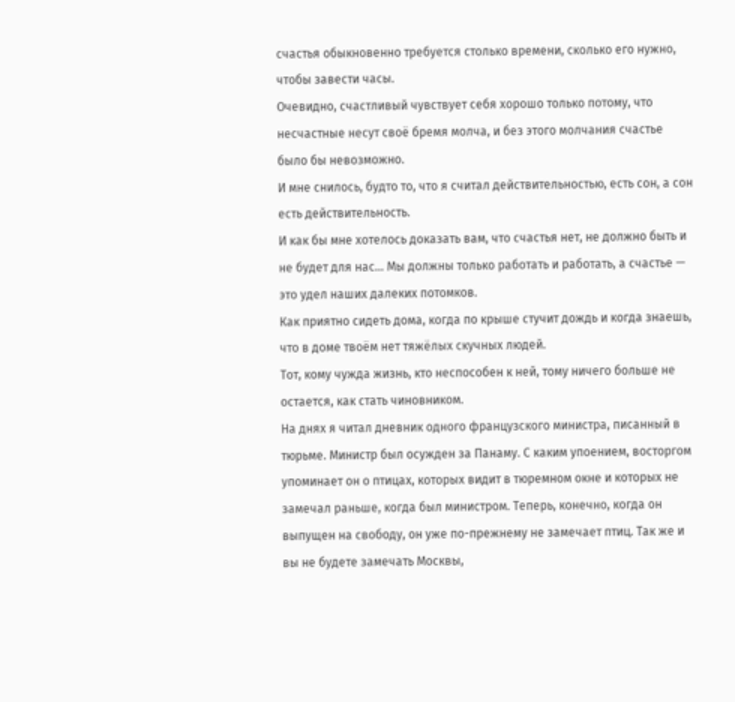счастья обыкновенно требуется столько времени, сколько его нужно, чтобы завести часы.
Очевидно, счастливый чувствует себя хорошо только потому, что несчастные несут своё бремя молча, и без этого молчания счастье было бы невозможно.
И мне снилось, будто то, что я считал действительностью, есть сон, а сон есть действительность.
И как бы мне хотелось доказать вам, что счастья нет, не должно быть и не будет для нас... Мы должны только работать и работать, а счастье — это удел наших далеких потомков.
Как приятно сидеть дома, когда по крыше стучит дождь и когда знаешь, что в доме твоём нет тяжёлых скучных людей.
Тот, кому чужда жизнь, кто неспособен к ней, тому ничего больше не остается, как стать чиновником.
На днях я читал дневник одного французского министра, писанный в тюрьме. Министр был осужден за Панаму. С каким упоением, восторгом упоминает он о птицах, которых видит в тюремном окне и которых не замечал раньше, когда был министром. Теперь, конечно, когда он выпущен на свободу, он уже по-прежнему не замечает птиц. Так же и вы не будете замечать Москвы,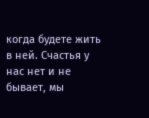когда будете жить в ней. Счастья у нас нет и не бывает, мы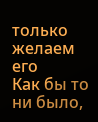только желаем его
Как бы то ни было,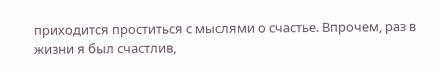приходится проститься с мыслями о счастье. Впрочем, раз в жизни я был счастлив,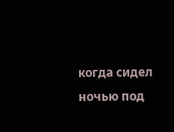когда сидел ночью под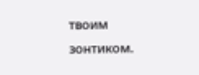твоим зонтиком.